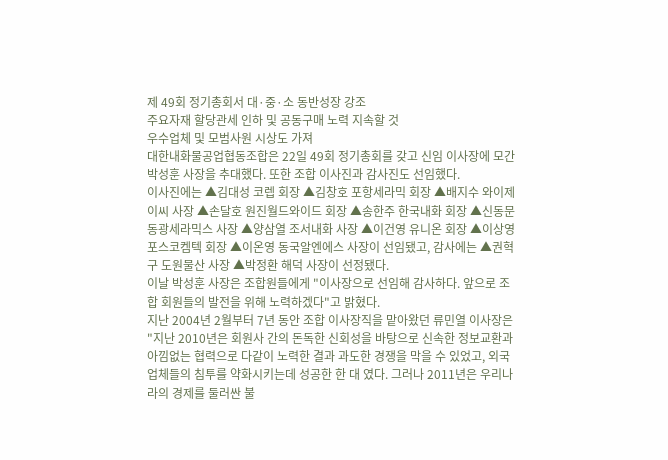제 49회 정기총회서 대·중·소 동반성장 강조
주요자재 할당관세 인하 및 공동구매 노력 지속할 것
우수업체 및 모범사원 시상도 가져
대한내화물공업협동조합은 22일 49회 정기총회를 갖고 신임 이사장에 모간 박성훈 사장을 추대했다. 또한 조합 이사진과 감사진도 선임했다.
이사진에는 ▲김대성 코렙 회장 ▲김창호 포항세라믹 회장 ▲배지수 와이제이씨 사장 ▲손달호 원진월드와이드 회장 ▲송한주 한국내화 회장 ▲신동문 동광세라믹스 사장 ▲양삼열 조서내화 사장 ▲이건영 유니온 회장 ▲이상영 포스코켐텍 회장 ▲이온영 동국알엔에스 사장이 선임됐고, 감사에는 ▲권혁구 도원물산 사장 ▲박정환 해덕 사장이 선정됐다.
이날 박성훈 사장은 조합원들에게 "이사장으로 선임해 감사하다. 앞으로 조합 회원들의 발전을 위해 노력하겠다"고 밝혔다.
지난 2004년 2월부터 7년 동안 조합 이사장직을 맡아왔던 류민열 이사장은 "지난 2010년은 회원사 간의 돈독한 신회성을 바탕으로 신속한 정보교환과 아낌없는 협력으로 다같이 노력한 결과 과도한 경쟁을 막을 수 있었고, 외국 업체들의 침투를 약화시키는데 성공한 한 대 였다. 그러나 2011년은 우리나라의 경제를 둘러싼 불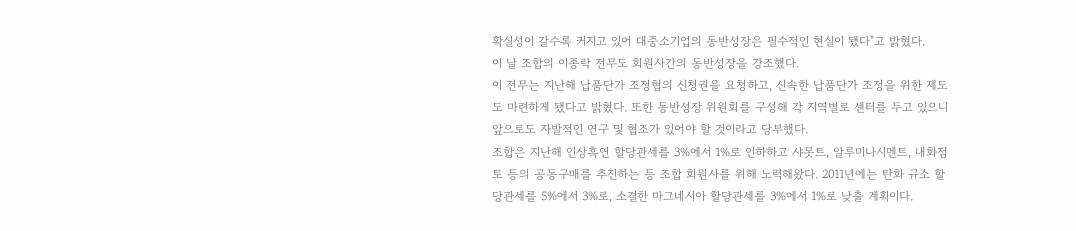확실성이 갈수록 커지고 있어 대중소기업의 동반성장은 필수적인 현실이 됐다"고 밝혔다.
이 날 조합의 이종락 전무도 회원사간의 동반성장을 강조했다.
이 전무는 지난해 납품단가 조정협의 신청권을 요청하고, 신속한 납품단가 조정을 위한 제도도 마련하게 됐다고 밝혔다. 또한 동반성장 위원회를 구성해 각 지역별로 센터를 두고 있으니 앞으로도 자발적인 연구 및 협조가 있어야 할 것이라고 당부했다.
조합은 지난해 인상흑연 할당관세를 3%에서 1%로 인하하고 샤못트, 알루미나시멘트, 내화점토 등의 공동구매를 추진하는 등 조합 회원사를 위해 노력해왔다. 2011년에는 탄화 규소 할당관세를 5%에서 3%로, 소결한 마그네시아 할당관세를 3%에서 1%로 낮출 계획이다.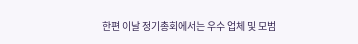한편 이날 정기총회에서는 우수 업체 및 모범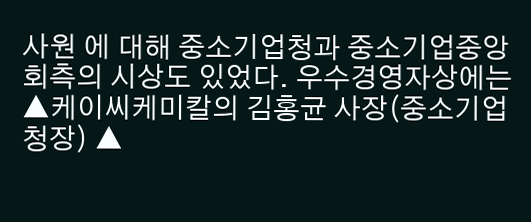사원 에 대해 중소기업청과 중소기업중앙회측의 시상도 있었다. 우수경영자상에는 ▲케이씨케미칼의 김홍균 사장(중소기업청장) ▲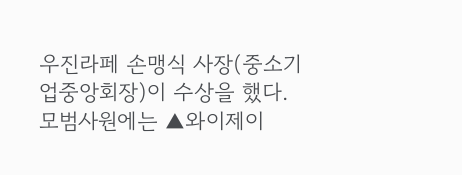우진라페 손맹식 사장(중소기업중앙회장)이 수상을 했다. 모범사원에는 ▲와이제이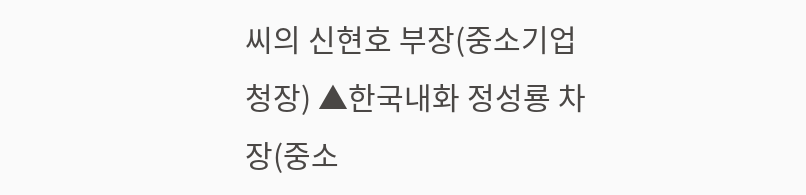씨의 신현호 부장(중소기업청장) ▲한국내화 정성룡 차장(중소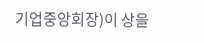기업중앙회장)이 상을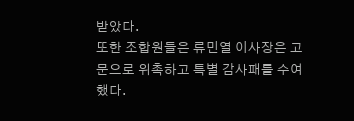받았다.
또한 조합원들은 류민열 이사장은 고문으로 위촉하고 특별 감사패를 수여했다.